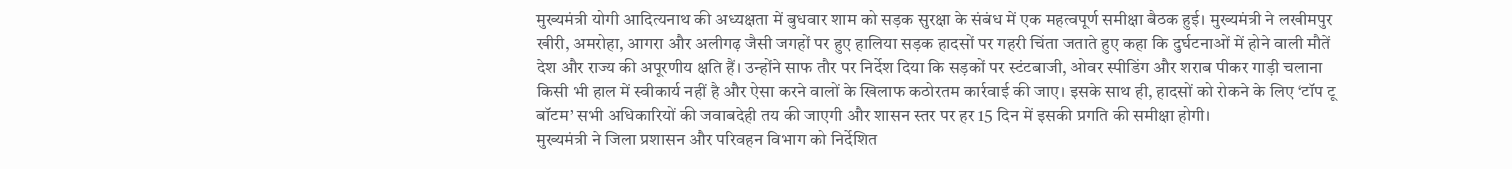मुख्यमंत्री योगी आदित्यनाथ की अध्यक्षता में बुधवार शाम को सड़क सुरक्षा के संबंध में एक महत्वपूर्ण समीक्षा बैठक हुई। मुख्यमंत्री ने लखीमपुर खीरी, अमरोहा, आगरा और अलीगढ़ जैसी जगहों पर हुए हालिया सड़क हादसों पर गहरी चिंता जताते हुए कहा कि दुर्घटनाओं में होने वाली मौतें देश और राज्य की अपूरणीय क्षति हैं। उन्होंने साफ तौर पर निर्देश दिया कि सड़कों पर स्टंटबाजी, ओवर स्पीडिंग और शराब पीकर गाड़ी चलाना किसी भी हाल में स्वीकार्य नहीं है और ऐसा करने वालों के खिलाफ कठोरतम कार्रवाई की जाए। इसके साथ ही, हादसों को रोकने के लिए ‘टॉप टू बॉटम’ सभी अधिकारियों की जवाबदेही तय की जाएगी और शासन स्तर पर हर 15 दिन में इसकी प्रगति की समीक्षा होगी।
मुख्यमंत्री ने जिला प्रशासन और परिवहन विभाग को निर्देशित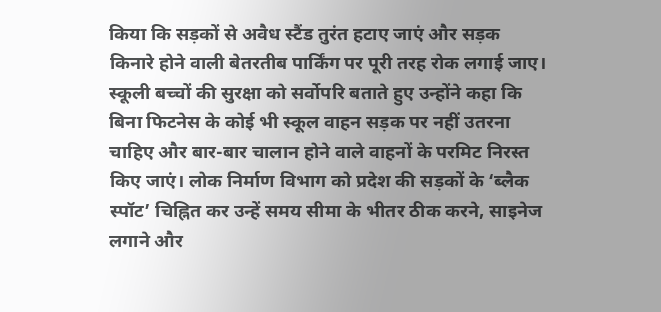किया कि सड़कों से अवैध स्टैंड तुरंत हटाए जाएं और सड़क किनारे होने वाली बेतरतीब पार्किंग पर पूरी तरह रोक लगाई जाए। स्कूली बच्चों की सुरक्षा को सर्वोपरि बताते हुए उन्होंने कहा कि बिना फिटनेस के कोई भी स्कूल वाहन सड़क पर नहीं उतरना चाहिए और बार-बार चालान होने वाले वाहनों के परमिट निरस्त किए जाएं। लोक निर्माण विभाग को प्रदेश की सड़कों के ‘ब्लैक स्पॉट’ चिह्नित कर उन्हें समय सीमा के भीतर ठीक करने, साइनेज लगाने और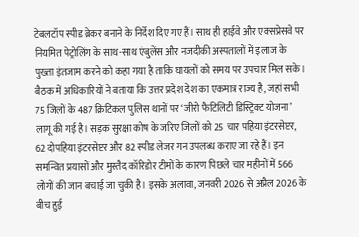टेबलटॉप स्पीड ब्रेकर बनाने के निर्देश दिए गए हैं। साथ ही हाईवे और एक्सप्रेसवे पर नियमित पेट्रोलिंग के साथ-साथ एंबुलेंस और नजदीकी अस्पतालों में इलाज के पुख्ता इंतजाम करने को कहा गया है ताकि घायलों को समय पर उपचार मिल सके।
बैठक में अधिकारियों ने बताया कि उत्तर प्रदेश देश का एकमात्र राज्य है, जहां सभी 75 जिलों के 487 क्रिटिकल पुलिस थानों पर ‘जीरो फैटिलिटी डिस्ट्रिक्ट योजना’ लागू की गई है। सड़क सुरक्षा कोष के जरिए जिलों को 25 चार पहिया इंटरसेप्टर, 62 दोपहिया इंटरसेप्टर और 82 स्पीड लेजर गन उपलब्ध कराए जा रहे हैं। इन समन्वित प्रयासों और मुस्तैद कॉरिडोर टीमों के कारण पिछले चार महीनों में 566 लोगों की जान बचाई जा चुकी है। इसके अलावा, जनवरी 2026 से अप्रैल 2026 के बीच हुई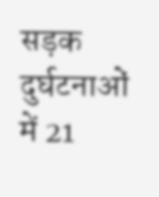सड़क दुर्घटनाओं में 21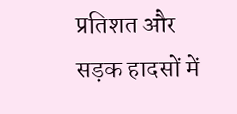प्रतिशत और सड़क हादसों में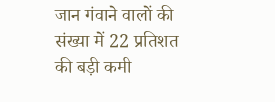जान गंवाने वालों की संख्या में 22 प्रतिशत की बड़ी कमी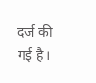दर्ज की गई है।